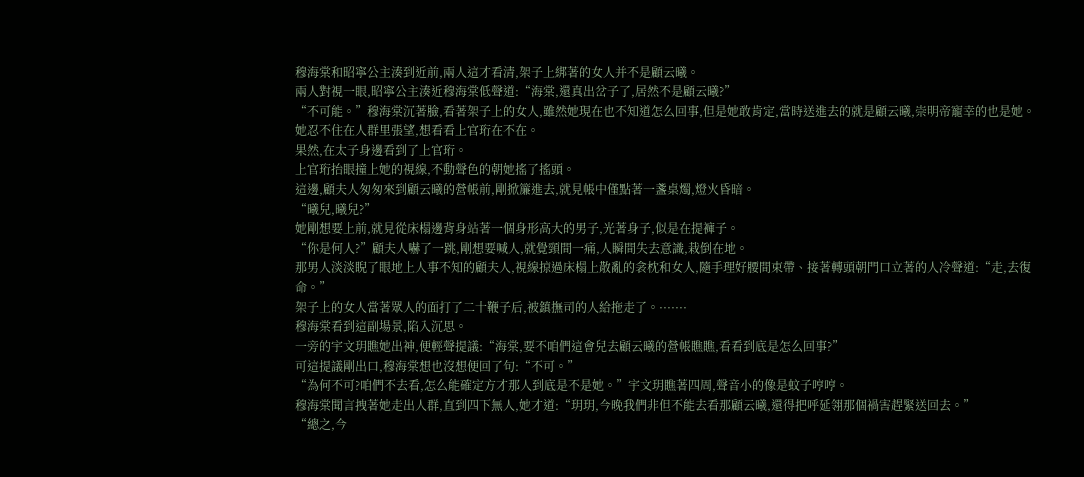穆海棠和昭寧公主湊到近前,兩人這才看清,架子上綁著的女人并不是顧云曦。
兩人對視一眼,昭寧公主湊近穆海棠低聲道:“海棠,還真出岔子了,居然不是顧云曦?”
“不可能。”穆海棠沉著臉,看著架子上的女人,雖然她現在也不知道怎么回事,但是她敢肯定,當時送進去的就是顧云曦,崇明帝寵幸的也是她。
她忍不住在人群里張望,想看看上官珩在不在。
果然,在太子身邊看到了上官珩。
上官珩抬眼撞上她的視線,不動聲色的朝她搖了搖頭。
這邊,顧夫人匆匆來到顧云曦的營帳前,剛掀簾進去,就見帳中僅點著一盞桌燭,燈火昏暗。
“曦兒,曦兒?”
她剛想要上前,就見從床榻邊背身站著一個身形高大的男子,光著身子,似是在提褲子。
“你是何人?”顧夫人嚇了一跳,剛想要喊人,就覺頸間一痛,人瞬間失去意識,栽倒在地。
那男人淡淡睨了眼地上人事不知的顧夫人,視線掠過床榻上散亂的衾枕和女人,隨手理好腰間束帶、接著轉頭朝門口立著的人冷聲道:“走,去復命。”
架子上的女人當著眾人的面打了二十鞭子后,被鎮撫司的人給拖走了。·······
穆海棠看到這副場景,陷入沉思。
一旁的宇文玥瞧她出神,便輕聲提議:“海棠,要不咱們這會兒去顧云曦的營帳瞧瞧,看看到底是怎么回事?”
可這提議剛出口,穆海棠想也沒想便回了句:“不可。”
“為何不可?咱們不去看,怎么能確定方才那人到底是不是她。”宇文玥瞧著四周,聲音小的像是蚊子哼哼。
穆海棠聞言拽著她走出人群,直到四下無人,她才道:“玥玥,今晚我們非但不能去看那顧云曦,還得把呼延翎那個禍害趕緊送回去。”
“總之,今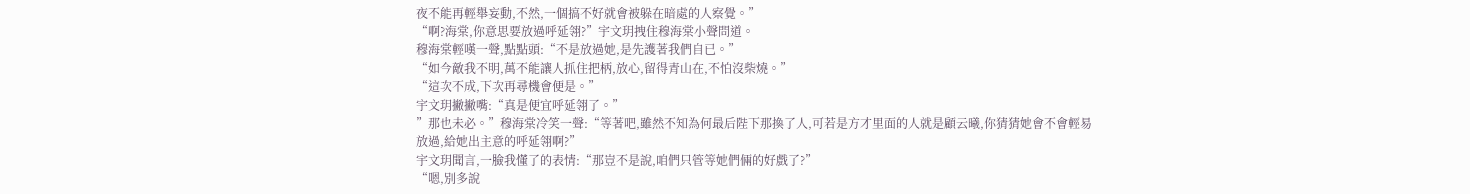夜不能再輕舉妄動,不然,一個搞不好就會被躲在暗處的人察覺。”
“啊?海棠,你意思要放過呼延翎?”宇文玥拽住穆海棠小聲問道。
穆海棠輕嘆一聲,點點頭:“不是放過她,是先護著我們自已。”
“如今敵我不明,萬不能讓人抓住把柄,放心,留得青山在,不怕沒柴燒。”
“這次不成,下次再尋機會便是。”
宇文玥撇撇嘴:“真是便宜呼延翎了。”
”那也未必。”穆海棠冷笑一聲:“等著吧,雖然不知為何最后陛下那換了人,可若是方才里面的人就是顧云曦,你猜猜她會不會輕易放過,給她出主意的呼延翎啊?”
宇文玥聞言,一臉我懂了的表情:“那豈不是說,咱們只管等她們倆的好戲了?”
“嗯,別多說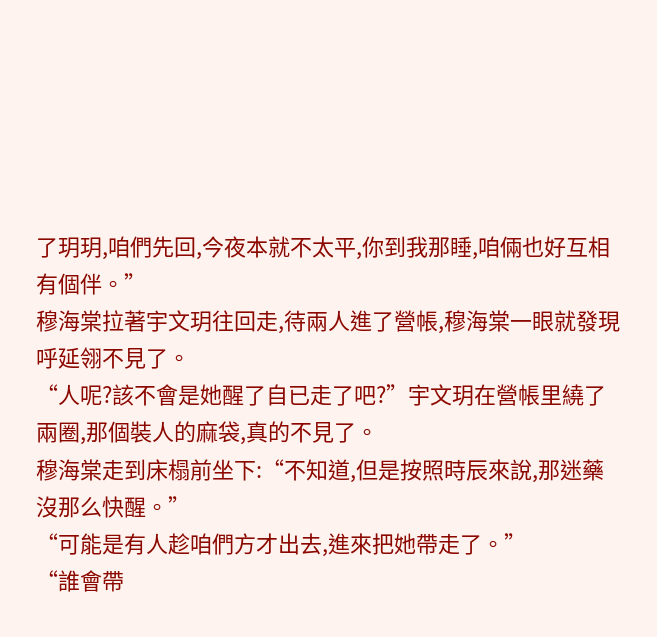了玥玥,咱們先回,今夜本就不太平,你到我那睡,咱倆也好互相有個伴。”
穆海棠拉著宇文玥往回走,待兩人進了營帳,穆海棠一眼就發現呼延翎不見了。
“人呢?該不會是她醒了自已走了吧?”宇文玥在營帳里繞了兩圈,那個裝人的麻袋,真的不見了。
穆海棠走到床榻前坐下:“不知道,但是按照時辰來說,那迷藥沒那么快醒。”
“可能是有人趁咱們方才出去,進來把她帶走了。”
“誰會帶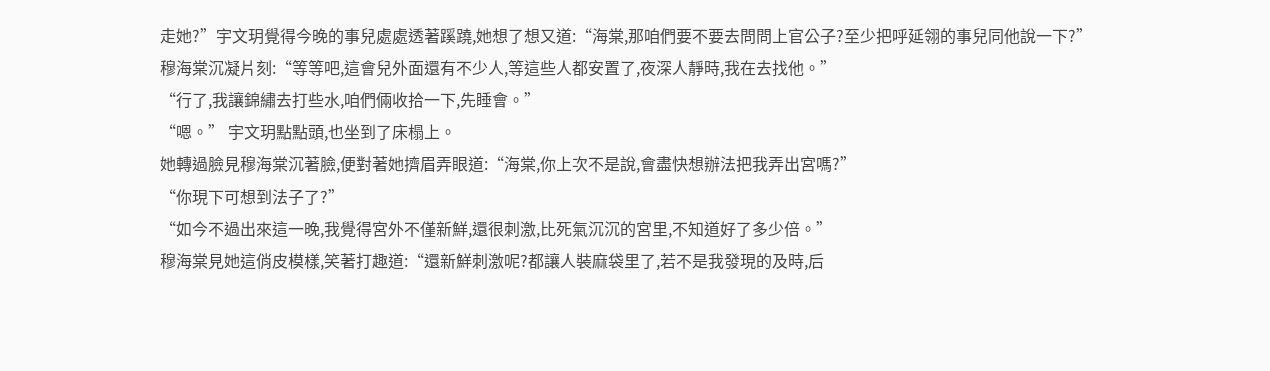走她?”宇文玥覺得今晚的事兒處處透著蹊蹺,她想了想又道:“海棠,那咱們要不要去問問上官公子?至少把呼延翎的事兒同他說一下?”
穆海棠沉凝片刻:“等等吧,這會兒外面還有不少人,等這些人都安置了,夜深人靜時,我在去找他。”
“行了,我讓錦繡去打些水,咱們倆收拾一下,先睡會。”
“嗯。” 宇文玥點點頭,也坐到了床榻上。
她轉過臉見穆海棠沉著臉,便對著她擠眉弄眼道:“海棠,你上次不是說,會盡快想辦法把我弄出宮嗎?”
“你現下可想到法子了?”
“如今不過出來這一晚,我覺得宮外不僅新鮮,還很刺激,比死氣沉沉的宮里,不知道好了多少倍。”
穆海棠見她這俏皮模樣,笑著打趣道:“還新鮮刺激呢?都讓人裝麻袋里了,若不是我發現的及時,后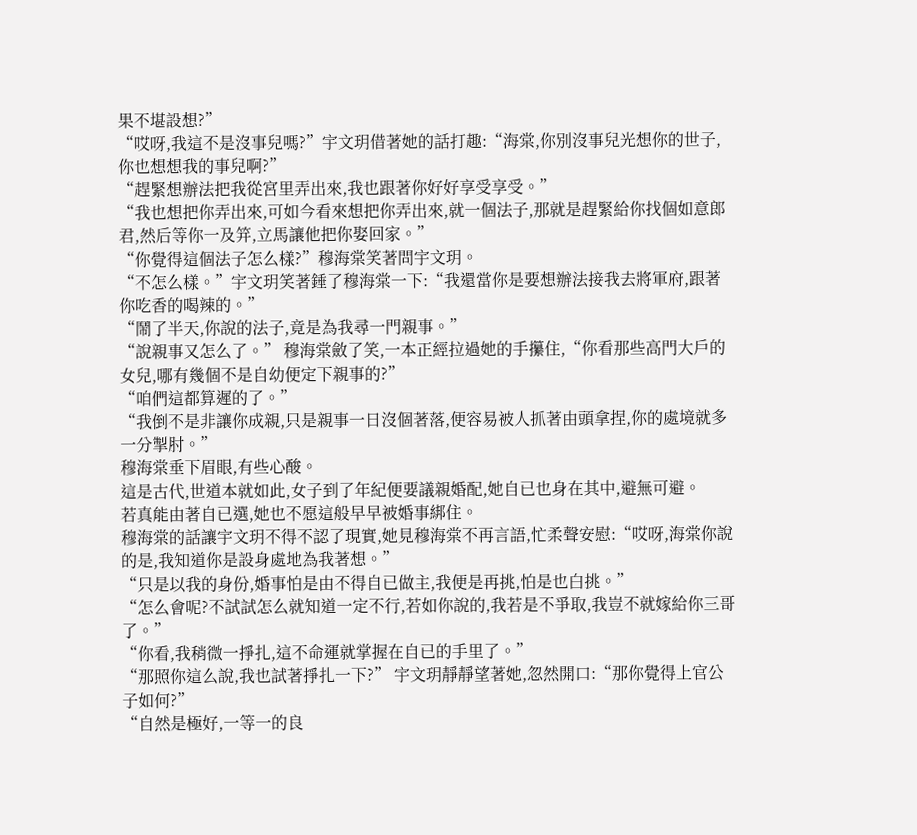果不堪設想?”
“哎呀,我這不是沒事兒嗎?”宇文玥借著她的話打趣:“海棠,你別沒事兒光想你的世子,你也想想我的事兒啊?”
“趕緊想辦法把我從宮里弄出來,我也跟著你好好享受享受。”
“我也想把你弄出來,可如今看來想把你弄出來,就一個法子,那就是趕緊給你找個如意郎君,然后等你一及笄,立馬讓他把你娶回家。”
“你覺得這個法子怎么樣?”穆海棠笑著問宇文玥。
“不怎么樣。”宇文玥笑著錘了穆海棠一下:“我還當你是要想辦法接我去將軍府,跟著你吃香的喝辣的。”
“鬧了半天,你說的法子,竟是為我尋一門親事。”
“說親事又怎么了。” 穆海棠斂了笑,一本正經拉過她的手攥住,“你看那些高門大戶的女兒,哪有幾個不是自幼便定下親事的?”
“咱們這都算遲的了。”
“我倒不是非讓你成親,只是親事一日沒個著落,便容易被人抓著由頭拿捏,你的處境就多一分掣肘。”
穆海棠垂下眉眼,有些心酸。
這是古代,世道本就如此,女子到了年紀便要議親婚配,她自已也身在其中,避無可避。
若真能由著自已選,她也不愿這般早早被婚事綁住。
穆海棠的話讓宇文玥不得不認了現實,她見穆海棠不再言語,忙柔聲安慰:“哎呀,海棠你說的是,我知道你是設身處地為我著想。”
“只是以我的身份,婚事怕是由不得自已做主,我便是再挑,怕是也白挑。”
“怎么會呢?不試試怎么就知道一定不行,若如你說的,我若是不爭取,我豈不就嫁給你三哥了。”
“你看,我稍微一掙扎,這不命運就掌握在自已的手里了。”
“那照你這么說,我也試著掙扎一下?” 宇文玥靜靜望著她,忽然開口:“那你覺得上官公子如何?”
“自然是極好,一等一的良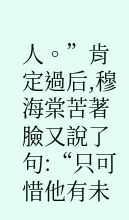人。”肯定過后,穆海棠苦著臉又說了句:“只可惜他有未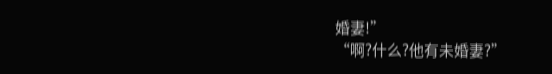婚妻!”
“啊?什么?他有未婚妻?”